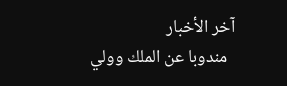آخر الأخبار
  مندوبا عن الملك وولي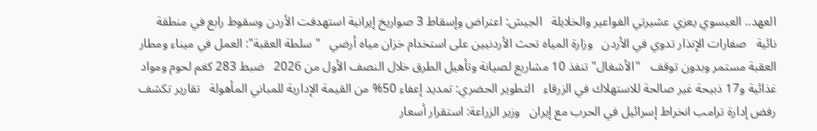العهد.. العيسوي يعزي عشيرتي الفواعير والخلايلة   الجيش: اعتراض وإسقاط 3 صواريخ إيرانية استهدفت الأردن وسقوط رابع في منطقة نائية   صفارات الإنذار تدوي في الأردن   وزارة المياه تحث الأردنيين على استخدام خزان مياه أرضي   "سلطة العقبة": العمل في ميناء ومطار العقبة مستمر وبدون توقف   "الأشغال" تنفذ 10 مشاريع لصيانة وتأهيل الطرق خلال النصف الأول من 2026   ضبط 283 كغم لحوم ومواد غذائية و17 ذبيحة غير صالحة للاستهلاك في الزرقاء   التطوير الحضري: تمديد إعفاء 50% من القيمة الإدارية للمباني المأهولة   تقارير تكشف رفض إدارة ترامب انخراط إسرائيل في الحرب مع إيران   وزير الزراعة: استقرار أسعار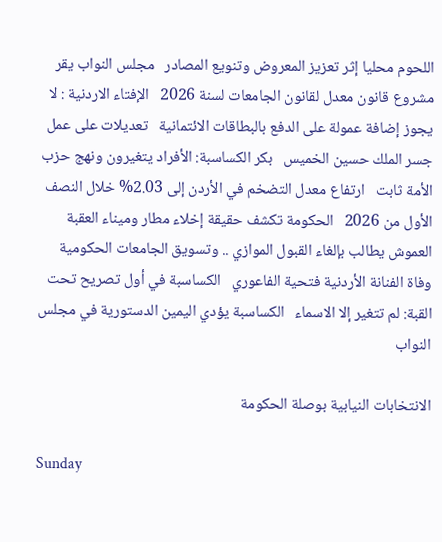اللحوم محليا إثر تعزيز المعروض وتنويع المصادر   مجلس النواب يقر مشروع قانون معدل لقانون الجامعات لسنة 2026   الإفتاء الاردنية : لا يجوز إضافة عمولة على الدفع بالبطاقات الائتمانية   تعديلات على عمل جسر الملك حسين الخميس   بكر الكساسبة: الأفراد يتغيرون ونهج حزب الأمة ثابت   ارتفاع معدل التضخم في الأردن إلى 2.03% خلال النصف الأول من 2026   الحكومة تكشف حقيقة إخلاء مطار وميناء العقبة   العموش يطالب بإلغاء القبول الموازي .. وتسويق الجامعات الحكومية   وفاة الفنانة الأردنية فتحية الفاعوري   الكساسبة في أول تصريح تحت القبة: لم تتغير إلا الاسماء   الكساسبة يؤدي اليمين الدستورية في مجلس النواب

الانتخابات النيابية بوصلة الحكومة

Sunday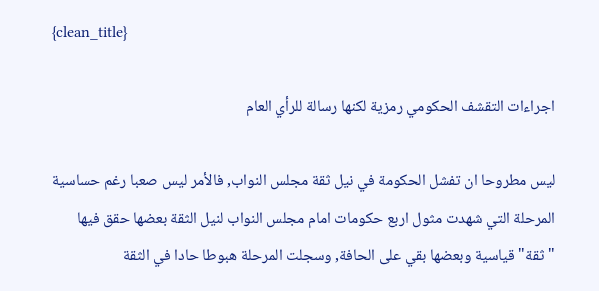{clean_title}

اجراءات التقشف الحكومي رمزية لكنها رسالة للرأي العام

ليس مطروحا ان تفشل الحكومة في نيل ثقة مجلس النواب, فالأمر ليس صعبا رغم حساسية المرحلة التي شهدت مثول اربع حكومات امام مجلس النواب لنيل الثقة بعضها حقق فيها "ثقة" قياسية وبعضها بقي على الحافة, وسجلت المرحلة هبوطا حادا في الثقة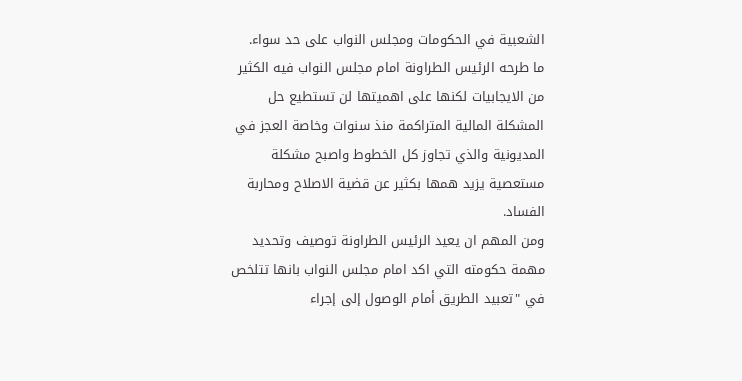الشعبية في الحكومات ومجلس النواب على حد سواء.
ما طرحه الرئيس الطراونة امام مجلس النواب فيه الكثير من الايجابيات لكنها على اهميتها لن تستطيع حل المشكلة المالية المتراكمة منذ سنوات وخاصة العجز في المديونية والذي تجاوز كل الخطوط واصبح مشكلة مستعصية يزيد همها بكثير عن قضية الاصلاح ومحاربة الفساد.
ومن المهم ان يعيد الرئيس الطراونة توصيف وتحديد مهمة حكومته التي اكد امام مجلس النواب بانها تتلخص في "تعبيد الطريق أمام الوصول إلى إجراء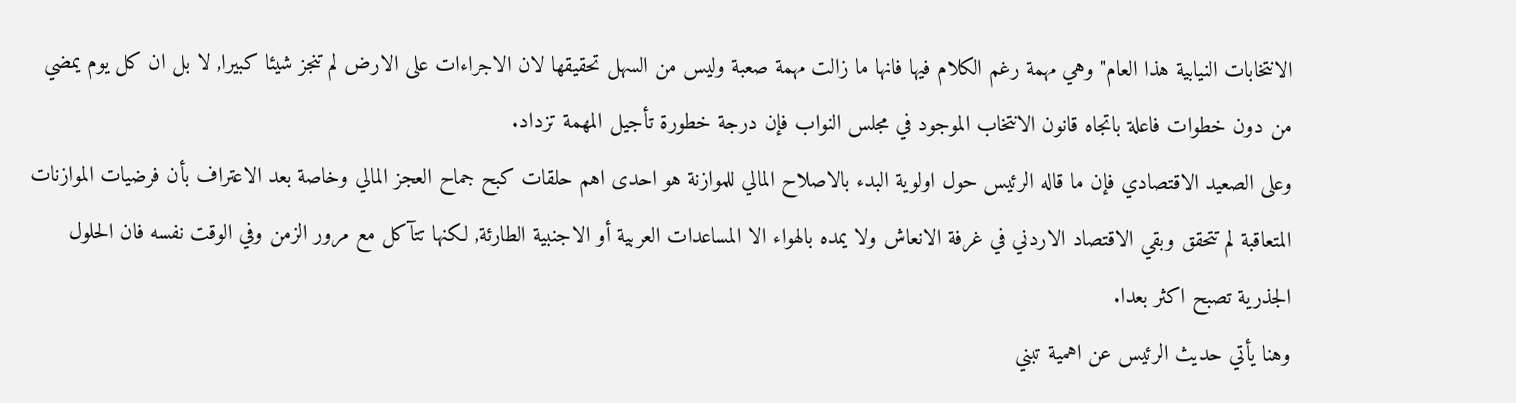الانتخابات النيابية هذا العام" وهي مهمة رغم الكلام فيها فانها ما زالت مهمة صعبة وليس من السهل تحقيقها لان الاجراءات على الارض لم تنجز شيئا كبيرا, لا بل ان كل يوم يمضي من دون خطوات فاعلة باتجاه قانون الانتخاب الموجود في مجلس النواب فإن درجة خطورة تأجيل المهمة تزداد.
وعلى الصعيد الاقتصادي فإن ما قاله الرئيس حول اولوية البدء بالاصلاح المالي للموازنة هو احدى اهم حلقات كبح جماح العجز المالي وخاصة بعد الاعتراف بأن فرضيات الموازنات المتعاقبة لم تتحقق وبقي الاقتصاد الاردني في غرفة الانعاش ولا يمده بالهواء الا المساعدات العربية أو الاجنبية الطارئة, لكنها تتآكل مع مرور الزمن وفي الوقت نفسه فان الحلول الجذرية تصبح اكثر بعدا.
وهنا يأتي حديث الرئيس عن اهمية تبني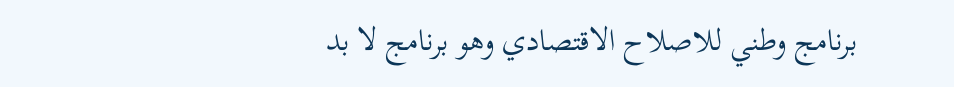برنامج وطني للاصلاح الاقتصادي وهو برنامج لا بد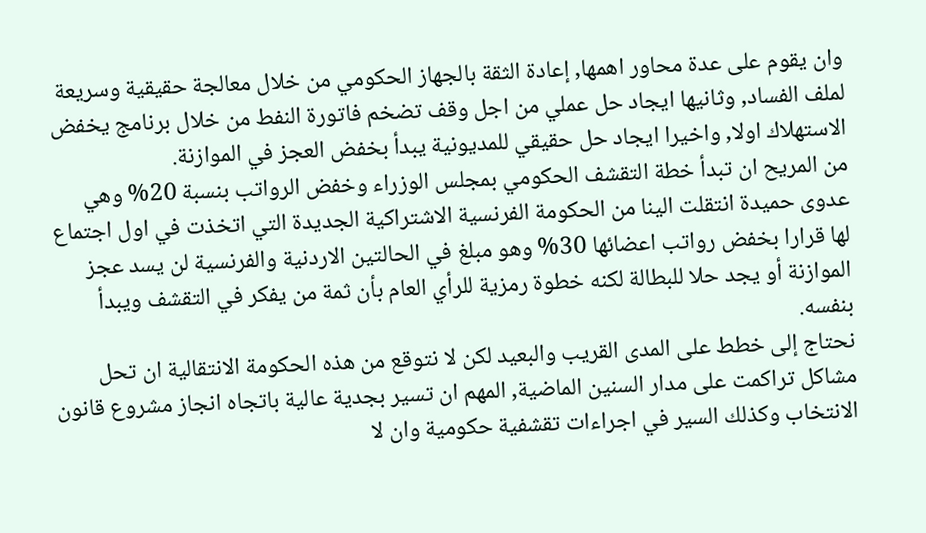وان يقوم على عدة محاور اهمها, إعادة الثقة بالجهاز الحكومي من خلال معالجة حقيقية وسريعة لملف الفساد, وثانيها ايجاد حل عملي من اجل وقف تضخم فاتورة النفط من خلال برنامج يخفض الاستهلاك اولا, واخيرا ايجاد حل حقيقي للمديونية يبدأ بخفض العجز في الموازنة.
من المريح ان تبدأ خطة التقشف الحكومي بمجلس الوزراء وخفض الرواتب بنسبة 20% وهي عدوى حميدة انتقلت الينا من الحكومة الفرنسية الاشتراكية الجديدة التي اتخذت في اول اجتماع لها قرارا بخفض رواتب اعضائها 30% وهو مبلغ في الحالتين الاردنية والفرنسية لن يسد عجز الموازنة أو يجد حلا للبطالة لكنه خطوة رمزية للرأي العام بأن ثمة من يفكر في التقشف ويبدأ بنفسه.
نحتاج إلى خطط على المدى القريب والبعيد لكن لا نتوقع من هذه الحكومة الانتقالية ان تحل مشاكل تراكمت على مدار السنين الماضية, المهم ان تسير بجدية عالية باتجاه انجاز مشروع قانون الانتخاب وكذلك السير في اجراءات تقشفية حكومية وان لا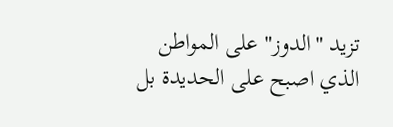تزيد "الدوز" على المواطن الذي اصبح على الحديدة بل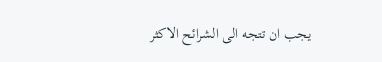يجب ان تتجه الى الشرائح الاكثر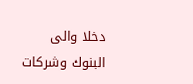دخلا والى البنوك وشركات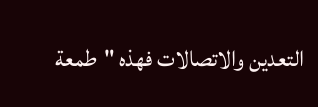التعدين والاتصالات فهذه "طمعة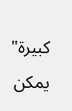كبيرة" يمكن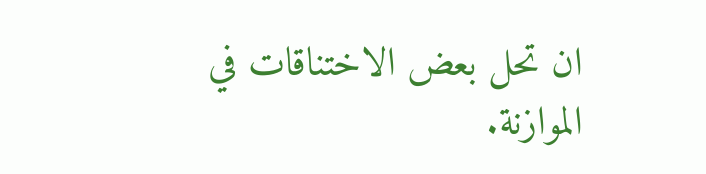ان تحل بعض الاختناقات في الموازنة.